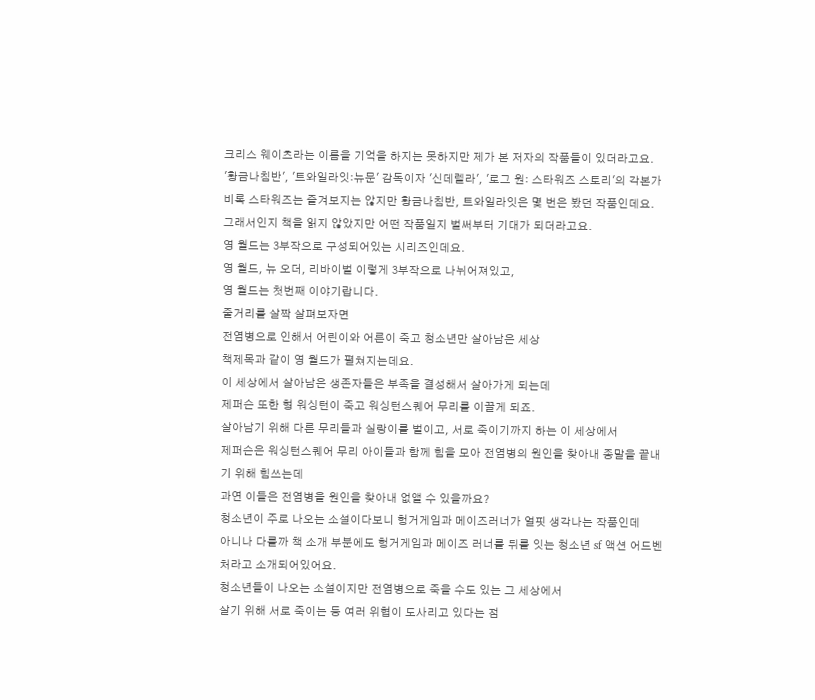크리스 웨이츠라는 이름을 기억을 하지는 못하지만 제가 본 저자의 작품들이 있더라고요.
'황금나침반', '트와일라잇:뉴문' 감독이자 '신데렐라', '로그 원: 스타워즈 스토리'의 각본가
비록 스타워즈는 즐겨보지는 않지만 황금나침반, 트와일라잇은 몇 번은 봤던 작품인데요.
그래서인지 책을 읽지 않았지만 어떤 작품일지 벌써부터 기대가 되더라고요.
영 월드는 3부작으로 구성되어있는 시리즈인데요.
영 월드, 뉴 오더, 리바이벌 이렇게 3부작으로 나뉘어져있고,
영 월드는 첫번째 이야기랍니다.
줄거리를 살짝 살펴보자면
전염병으로 인해서 어린이와 어른이 죽고 청소년만 살아남은 세상
책제목과 같이 영 월드가 펼쳐지는데요.
이 세상에서 살아남은 생존자들은 부족을 결성해서 살아가게 되는데
제퍼슨 또한 형 워싱턴이 죽고 워싱턴스퀘어 무리를 이끌게 되죠.
살아남기 위해 다른 무리들과 실랑이를 벌이고, 서로 죽이기까지 하는 이 세상에서
제퍼슨은 워싱턴스퀘어 무리 아이들과 함께 힘을 모아 전염병의 원인을 찾아내 종말을 끝내기 위해 힘쓰는데
과연 이들은 전염병을 원인을 찾아내 없앨 수 있을까요?
청소년이 주로 나오는 소설이다보니 헝거게임과 메이즈러너가 얼핏 생각나는 작품인데
아니나 다를까 책 소개 부분에도 헝거게임과 메이즈 러너를 뒤를 잇는 청소년 sf 액션 어드벤처라고 소개되어있어요.
청소년들이 나오는 소설이지만 전염병으로 죽을 수도 있는 그 세상에서
살기 위해 서로 죽이는 등 여러 위협이 도사리고 있다는 점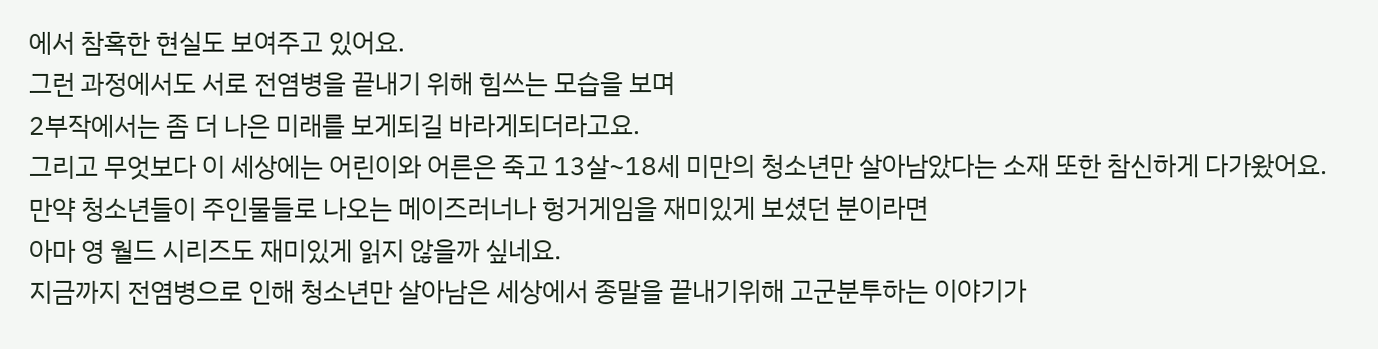에서 참혹한 현실도 보여주고 있어요.
그런 과정에서도 서로 전염병을 끝내기 위해 힘쓰는 모습을 보며
2부작에서는 좀 더 나은 미래를 보게되길 바라게되더라고요.
그리고 무엇보다 이 세상에는 어린이와 어른은 죽고 13살~18세 미만의 청소년만 살아남았다는 소재 또한 참신하게 다가왔어요.
만약 청소년들이 주인물들로 나오는 메이즈러너나 헝거게임을 재미있게 보셨던 분이라면
아마 영 월드 시리즈도 재미있게 읽지 않을까 싶네요.
지금까지 전염병으로 인해 청소년만 살아남은 세상에서 종말을 끝내기위해 고군분투하는 이야기가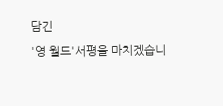담긴
'영 월드'서평을 마치겠습니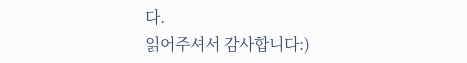다.
읽어주셔서 감사합니다:)